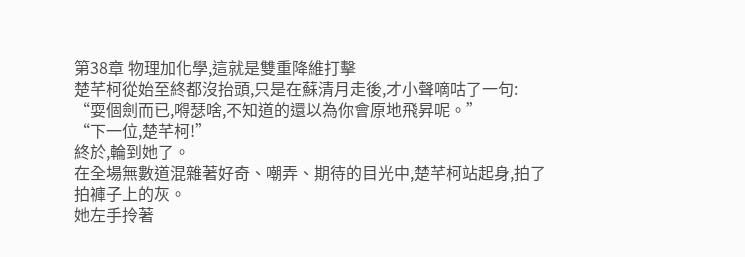第38章 物理加化學,這就是雙重降維打擊
楚芊柯從始至終都沒抬頭,只是在蘇清月走後,才小聲嘀咕了一句:
“耍個劍而已,嘚瑟啥,不知道的還以為你會原地飛昇呢。”
“下一位,楚芊柯!”
終於,輪到她了。
在全場無數道混雜著好奇、嘲弄、期待的目光中,楚芊柯站起身,拍了拍褲子上的灰。
她左手拎著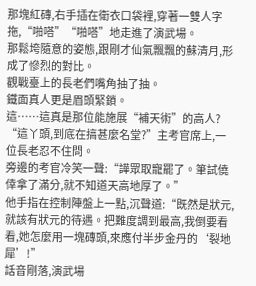那塊紅磚,右手插在衛衣口袋裡,穿著一雙人字拖,“啪嗒”“啪嗒”地走進了演武場。
那鬆垮隨意的姿態,跟剛才仙氣飄飄的蘇清月,形成了慘烈的對比。
觀戰臺上的長老們嘴角抽了抽。
鐵面真人更是眉頭緊鎖。
這……這真是那位能施展“補天術”的高人?
“這丫頭,到底在搞甚麼名堂?”主考官席上,一位長老忍不住問。
旁邊的考官冷笑一聲:“譁眾取寵罷了。筆試僥倖拿了滿分,就不知道天高地厚了。”
他手指在控制陣盤上一點,沉聲道:“既然是狀元,就該有狀元的待遇。把難度調到最高,我倒要看看,她怎麼用一塊磚頭,來應付半步金丹的‘裂地犀’!”
話音剛落,演武場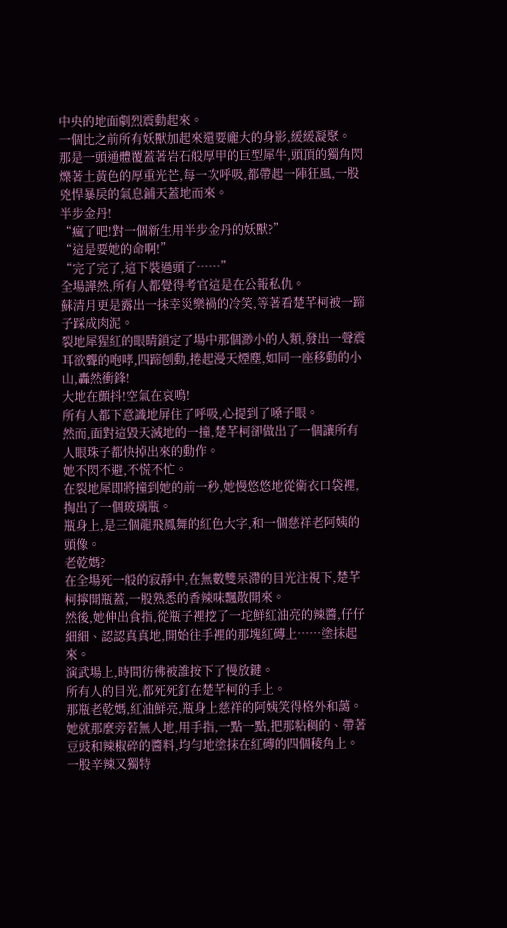中央的地面劇烈震動起來。
一個比之前所有妖獸加起來還要龐大的身影,緩緩凝聚。
那是一頭通體覆蓋著岩石般厚甲的巨型犀牛,頭頂的獨角閃爍著土黃色的厚重光芒,每一次呼吸,都帶起一陣狂風,一股兇悍暴戾的氣息鋪天蓋地而來。
半步金丹!
“瘋了吧!對一個新生用半步金丹的妖獸?”
“這是要她的命啊!”
“完了完了,這下裝過頭了……”
全場譁然,所有人都覺得考官這是在公報私仇。
蘇清月更是露出一抹幸災樂禍的冷笑,等著看楚芊柯被一蹄子踩成肉泥。
裂地犀猩紅的眼睛鎖定了場中那個渺小的人類,發出一聲震耳欲聾的咆哮,四蹄刨動,捲起漫天煙塵,如同一座移動的小山,轟然衝鋒!
大地在顫抖!空氣在哀鳴!
所有人都下意識地屏住了呼吸,心提到了嗓子眼。
然而,面對這毀天滅地的一撞,楚芊柯卻做出了一個讓所有人眼珠子都快掉出來的動作。
她不閃不避,不慌不忙。
在裂地犀即將撞到她的前一秒,她慢悠悠地從衛衣口袋裡,掏出了一個玻璃瓶。
瓶身上,是三個龍飛鳳舞的紅色大字,和一個慈祥老阿姨的頭像。
老乾媽?
在全場死一般的寂靜中,在無數雙呆滯的目光注視下,楚芊柯擰開瓶蓋,一股熟悉的香辣味飄散開來。
然後,她伸出食指,從瓶子裡挖了一坨鮮紅油亮的辣醬,仔仔細細、認認真真地,開始往手裡的那塊紅磚上……塗抹起來。
演武場上,時間彷彿被誰按下了慢放鍵。
所有人的目光,都死死釘在楚芊柯的手上。
那瓶老乾媽,紅油鮮亮,瓶身上慈祥的阿姨笑得格外和藹。
她就那麼旁若無人地,用手指,一點一點,把那粘稠的、帶著豆豉和辣椒碎的醬料,均勻地塗抹在紅磚的四個稜角上。
一股辛辣又獨特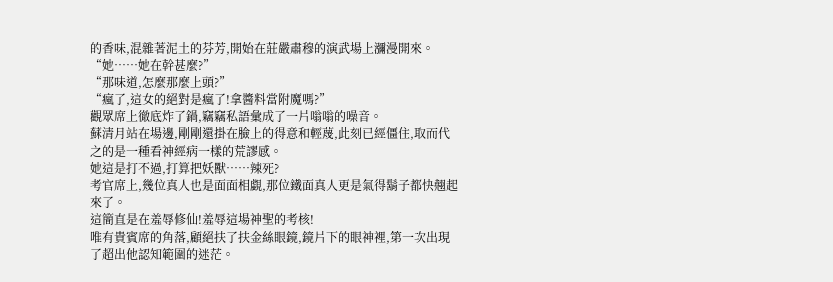的香味,混雜著泥土的芬芳,開始在莊嚴肅穆的演武場上瀰漫開來。
“她……她在幹甚麼?”
“那味道,怎麼那麼上頭?”
“瘋了,這女的絕對是瘋了!拿醬料當附魔嗎?”
觀眾席上徹底炸了鍋,竊竊私語彙成了一片嗡嗡的噪音。
蘇清月站在場邊,剛剛還掛在臉上的得意和輕蔑,此刻已經僵住,取而代之的是一種看神經病一樣的荒謬感。
她這是打不過,打算把妖獸……辣死?
考官席上,幾位真人也是面面相覷,那位鐵面真人更是氣得鬍子都快翹起來了。
這簡直是在羞辱修仙!羞辱這場神聖的考核!
唯有貴賓席的角落,顧絕扶了扶金絲眼鏡,鏡片下的眼神裡,第一次出現了超出他認知範圍的迷茫。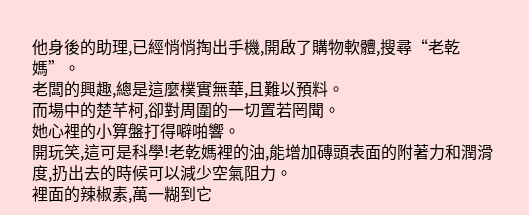他身後的助理,已經悄悄掏出手機,開啟了購物軟體,搜尋“老乾媽”。
老闆的興趣,總是這麼樸實無華,且難以預料。
而場中的楚芊柯,卻對周圍的一切置若罔聞。
她心裡的小算盤打得噼啪響。
開玩笑,這可是科學!老乾媽裡的油,能增加磚頭表面的附著力和潤滑度,扔出去的時候可以減少空氣阻力。
裡面的辣椒素,萬一糊到它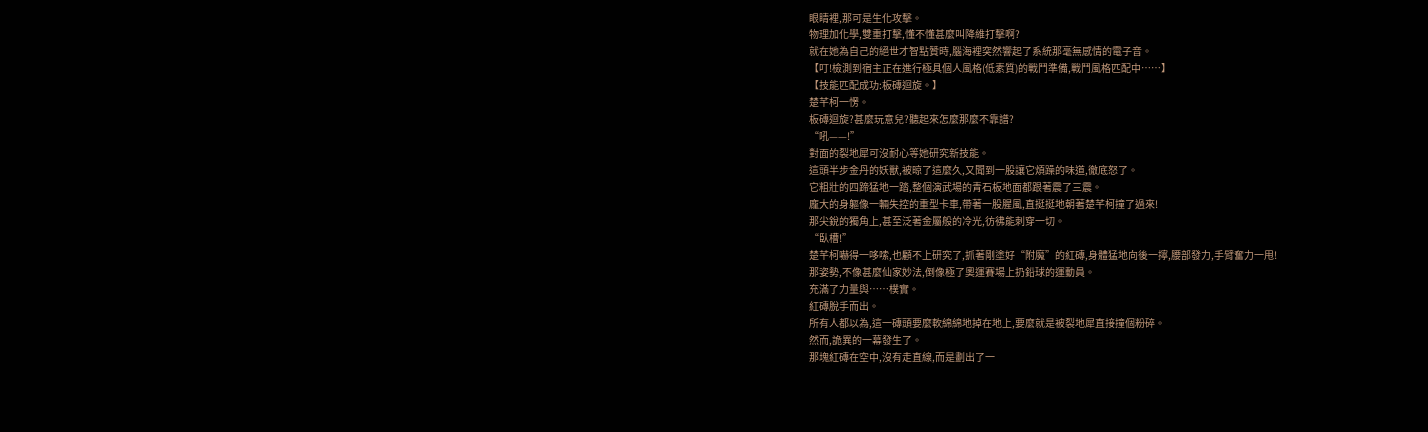眼睛裡,那可是生化攻擊。
物理加化學,雙重打擊,懂不懂甚麼叫降維打擊啊?
就在她為自己的絕世才智點贊時,腦海裡突然響起了系統那毫無感情的電子音。
【叮!檢測到宿主正在進行極具個人風格(低素質)的戰鬥準備,戰鬥風格匹配中……】
【技能匹配成功:板磚迴旋。】
楚芊柯一愣。
板磚迴旋?甚麼玩意兒?聽起來怎麼那麼不靠譜?
“吼——!”
對面的裂地犀可沒耐心等她研究新技能。
這頭半步金丹的妖獸,被晾了這麼久,又聞到一股讓它煩躁的味道,徹底怒了。
它粗壯的四蹄猛地一踏,整個演武場的青石板地面都跟著震了三震。
龐大的身軀像一輛失控的重型卡車,帶著一股腥風,直挺挺地朝著楚芊柯撞了過來!
那尖銳的獨角上,甚至泛著金屬般的冷光,彷彿能刺穿一切。
“臥槽!”
楚芊柯嚇得一哆嗦,也顧不上研究了,抓著剛塗好“附魔”的紅磚,身體猛地向後一擰,腰部發力,手臂奮力一甩!
那姿勢,不像甚麼仙家妙法,倒像極了奧運賽場上扔鉛球的運動員。
充滿了力量與……樸實。
紅磚脫手而出。
所有人都以為,這一磚頭要麼軟綿綿地掉在地上,要麼就是被裂地犀直接撞個粉碎。
然而,詭異的一幕發生了。
那塊紅磚在空中,沒有走直線,而是劃出了一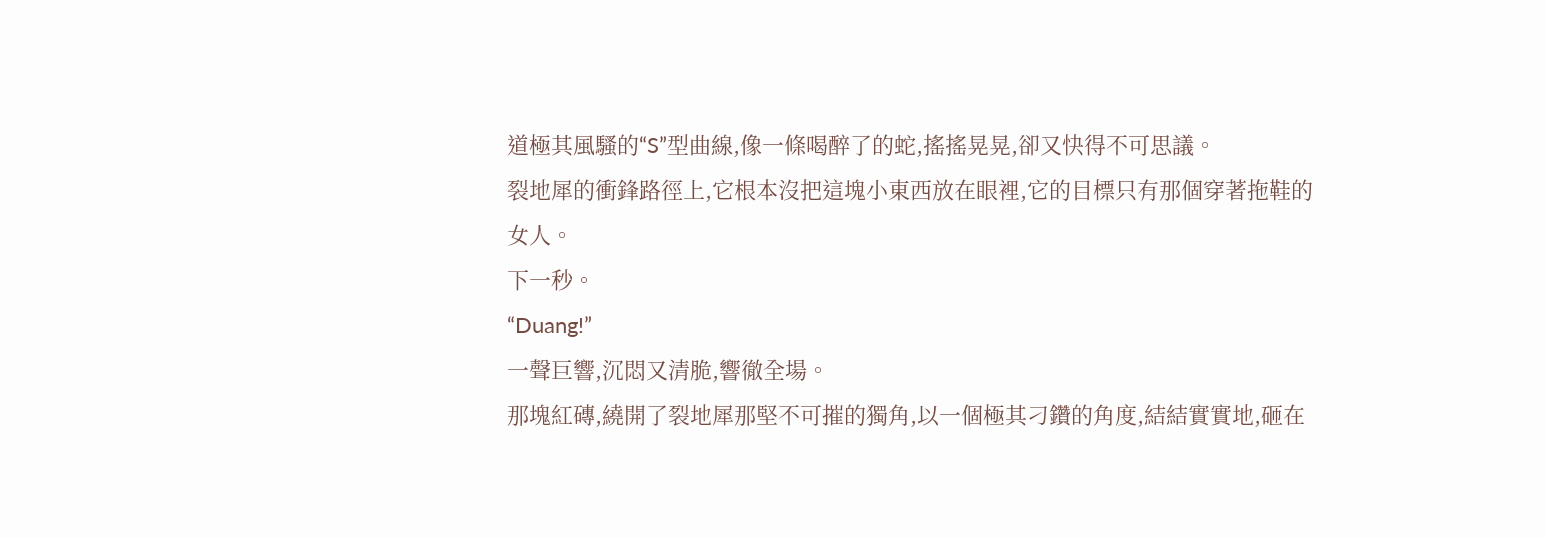道極其風騷的“S”型曲線,像一條喝醉了的蛇,搖搖晃晃,卻又快得不可思議。
裂地犀的衝鋒路徑上,它根本沒把這塊小東西放在眼裡,它的目標只有那個穿著拖鞋的女人。
下一秒。
“Duang!”
一聲巨響,沉悶又清脆,響徹全場。
那塊紅磚,繞開了裂地犀那堅不可摧的獨角,以一個極其刁鑽的角度,結結實實地,砸在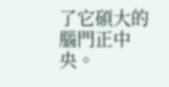了它碩大的腦門正中央。